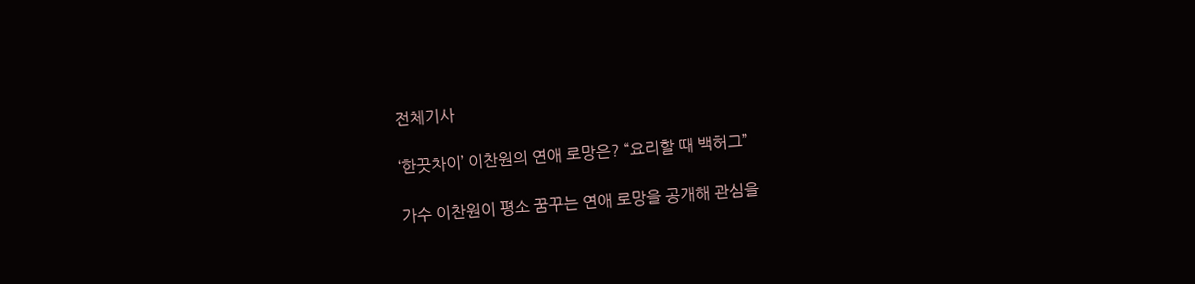전체기사

‘한끗차이’ 이찬원의 연애 로망은? “요리할 때 백허그”

가수 이찬원이 평소 꿈꾸는 연애 로망을 공개해 관심을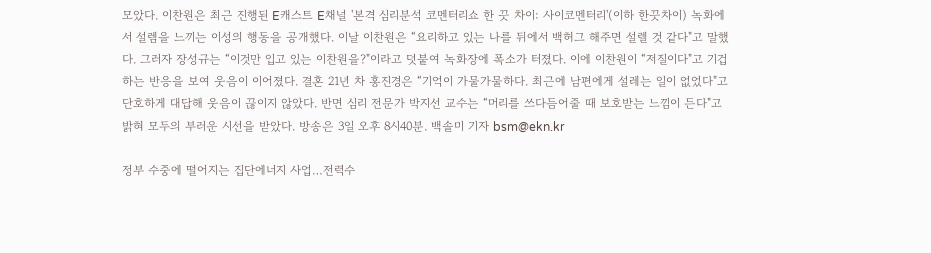모았다. 이찬원은 최근 진행된 E캐스트 E채널 '본격 심리분석 코멘터리쇼 한 끗 차이: 사이코멘터리'(이하 한끗차이) 녹화에서 설렘을 느끼는 이성의 행동을 공개했다. 이날 이찬원은 “요리하고 있는 나를 뒤에서 백허그 해주면 설렐 것 같다"고 말했다. 그러자 장성규는 “이것만 입고 있는 이찬원을?"이라고 덧붙여 녹화장에 폭소가 터졌다. 이에 이찬원이 “저질이다"고 기겁하는 반응을 보여 웃음이 이어졌다. 결혼 21년 차 홍진경은 “기억이 가물가물하다. 최근에 남편에게 설레는 일이 없었다"고 단호하게 대답해 웃음이 끊이지 않았다. 반면 심리 전문가 박지선 교수는 “머리를 쓰다듬어줄 때 보호받는 느낌이 든다"고 밝혀 모두의 부러운 시선을 받았다. 방송은 3일 오후 8시40분. 백솔미 기자 bsm@ekn.kr

정부 수중에 떨어지는 집단에너지 사업…전력수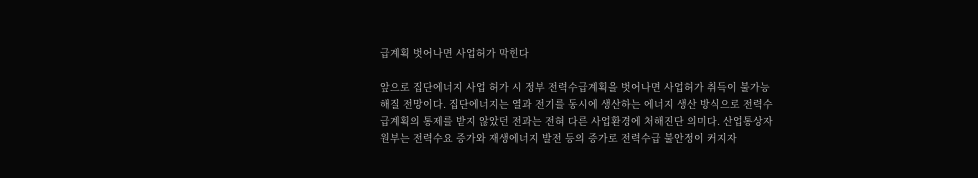급계획 벗어나면 사업허가 막힌다

앞으로 집단에너지 사업 허가 시 정부 전력수급계획을 벗어나면 사업허가 취득이 불가능해질 전망이다. 집단에너지는 열과 전기를 동시에 생산하는 에너지 생산 방식으로 전력수급계획의 통제를 받지 않았던 전과는 전혀 다른 사업환경에 처해진단 의미다. 산업통상자원부는 전력수요 증가와 재생에너지 발전 등의 증가로 전력수급 불안정이 커지자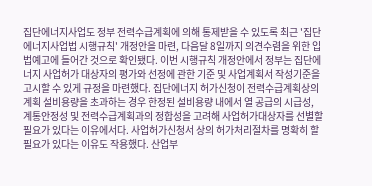집단에너지사업도 정부 전력수급계획에 의해 통제받을 수 있도록 최근 '집단에너지사업법 시행규칙' 개정안을 마련, 다음달 8일까지 의견수렴을 위한 입법예고에 들어간 것으로 확인됐다. 이번 시행규칙 개정안에서 정부는 집단에너지 사업허가 대상자의 평가와 선정에 관한 기준 및 사업계획서 작성기준을 고시할 수 있게 규정을 마련했다. 집단에너지 허가신청이 전력수급계획상의 계획 설비용량을 초과하는 경우 한정된 설비용량 내에서 열 공급의 시급성, 계통안정성 및 전력수급계획과의 정합성을 고려해 사업허가대상자를 선별할 필요가 있다는 이유에서다. 사업허가신청서 상의 허가처리절차를 명확히 할 필요가 있다는 이유도 작용했다. 산업부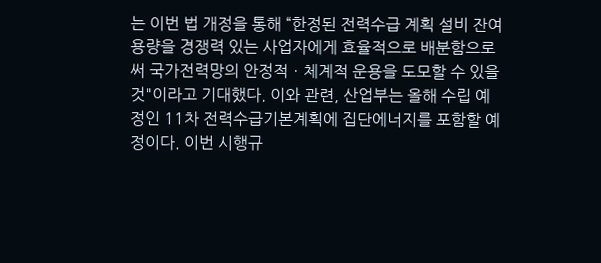는 이번 법 개정을 통해 “한정된 전력수급 계획 설비 잔여용량을 경쟁력 있는 사업자에게 효율적으로 배분함으로써 국가전력망의 안정적ㆍ체계적 운용을 도모할 수 있을 것"이라고 기대했다. 이와 관련, 산업부는 올해 수립 예정인 11차 전력수급기본계획에 집단에너지를 포함할 예정이다. 이번 시행규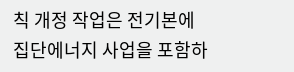칙 개정 작업은 전기본에 집단에너지 사업을 포함하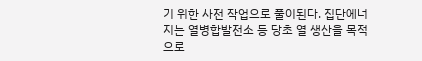기 위한 사전 작업으로 풀이된다. 집단에너지는 열병합발전소 등 당초 열 생산을 목적으로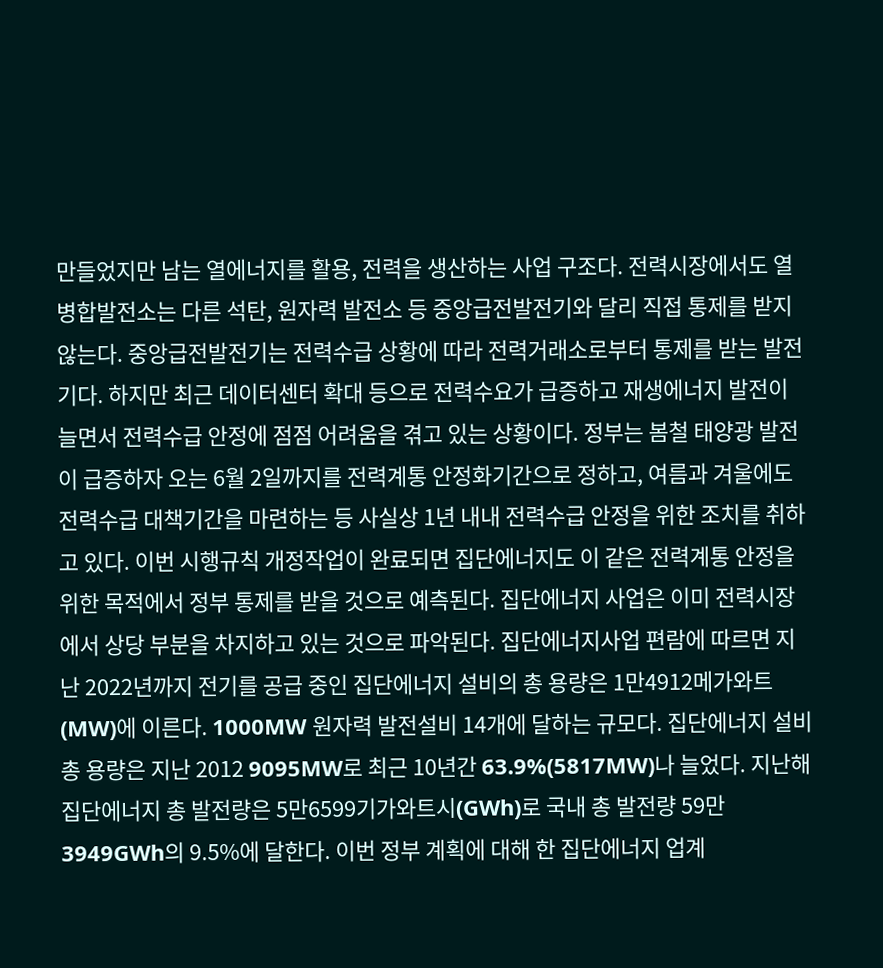만들었지만 남는 열에너지를 활용, 전력을 생산하는 사업 구조다. 전력시장에서도 열병합발전소는 다른 석탄, 원자력 발전소 등 중앙급전발전기와 달리 직접 통제를 받지 않는다. 중앙급전발전기는 전력수급 상황에 따라 전력거래소로부터 통제를 받는 발전기다. 하지만 최근 데이터센터 확대 등으로 전력수요가 급증하고 재생에너지 발전이 늘면서 전력수급 안정에 점점 어려움을 겪고 있는 상황이다. 정부는 봄철 태양광 발전이 급증하자 오는 6월 2일까지를 전력계통 안정화기간으로 정하고, 여름과 겨울에도 전력수급 대책기간을 마련하는 등 사실상 1년 내내 전력수급 안정을 위한 조치를 취하고 있다. 이번 시행규칙 개정작업이 완료되면 집단에너지도 이 같은 전력계통 안정을 위한 목적에서 정부 통제를 받을 것으로 예측된다. 집단에너지 사업은 이미 전력시장에서 상당 부분을 차지하고 있는 것으로 파악된다. 집단에너지사업 편람에 따르면 지난 2022년까지 전기를 공급 중인 집단에너지 설비의 총 용량은 1만4912메가와트(MW)에 이른다. 1000MW 원자력 발전설비 14개에 달하는 규모다. 집단에너지 설비 총 용량은 지난 2012 9095MW로 최근 10년간 63.9%(5817MW)나 늘었다. 지난해 집단에너지 총 발전량은 5만6599기가와트시(GWh)로 국내 총 발전량 59만3949GWh의 9.5%에 달한다. 이번 정부 계획에 대해 한 집단에너지 업계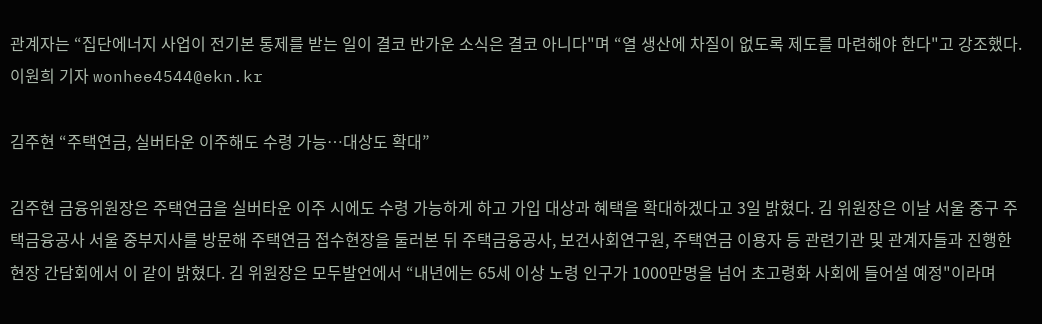관계자는 “집단에너지 사업이 전기본 통제를 받는 일이 결코 반가운 소식은 결코 아니다"며 “열 생산에 차질이 없도록 제도를 마련해야 한다"고 강조했다. 이원희 기자 wonhee4544@ekn.kr

김주현 “주택연금, 실버타운 이주해도 수령 가능…대상도 확대”

김주현 금융위원장은 주택연금을 실버타운 이주 시에도 수령 가능하게 하고 가입 대상과 혜택을 확대하겠다고 3일 밝혔다. 김 위원장은 이날 서울 중구 주택금융공사 서울 중부지사를 방문해 주택연금 접수현장을 둘러본 뒤 주택금융공사, 보건사회연구원, 주택연금 이용자 등 관련기관 및 관계자들과 진행한 현장 간담회에서 이 같이 밝혔다. 김 위원장은 모두발언에서 “내년에는 65세 이상 노령 인구가 1000만명을 넘어 초고령화 사회에 들어설 예정"이라며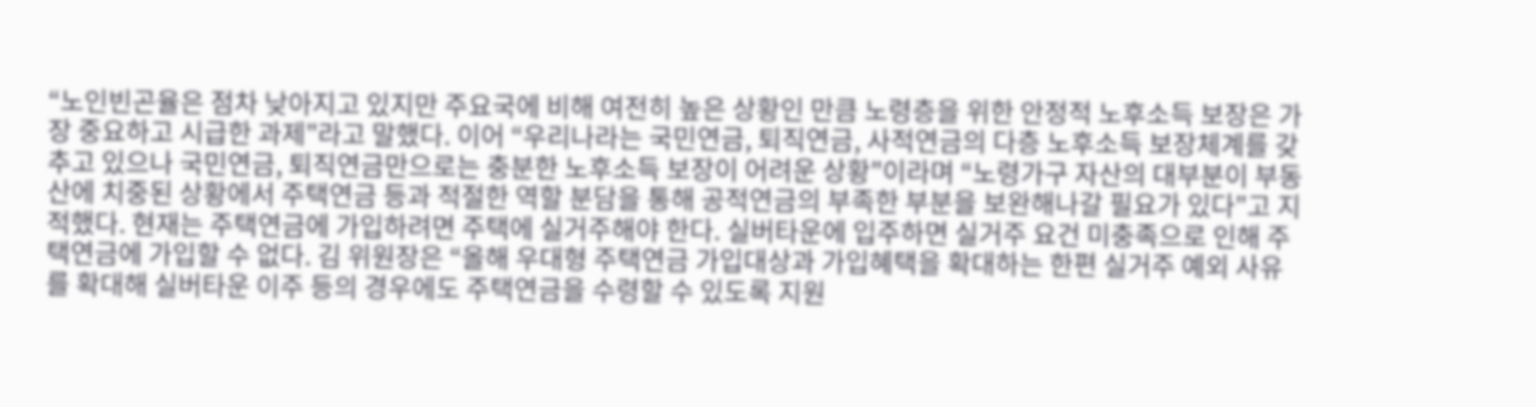“노인빈곤율은 점차 낮아지고 있지만 주요국에 비해 여전히 높은 상황인 만큼 노령층을 위한 안정적 노후소득 보장은 가장 중요하고 시급한 과제"라고 말했다. 이어 “우리나라는 국민연금, 퇴직연금, 사적연금의 다층 노후소득 보장체계를 갖추고 있으나 국민연금, 퇴직연금만으로는 충분한 노후소득 보장이 어려운 상황"이라며 “노령가구 자산의 대부분이 부동산에 치중된 상황에서 주택연금 등과 적절한 역할 분담을 통해 공적연금의 부족한 부분을 보완해나갈 필요가 있다"고 지적했다. 현재는 주택연금에 가입하려면 주택에 실거주해야 한다. 실버타운에 입주하면 실거주 요건 미충족으로 인해 주택연금에 가입할 수 없다. 김 위원장은 “올해 우대형 주택연금 가입대상과 가입혜택을 확대하는 한편 실거주 예외 사유를 확대해 실버타운 이주 등의 경우에도 주택연금을 수령할 수 있도록 지원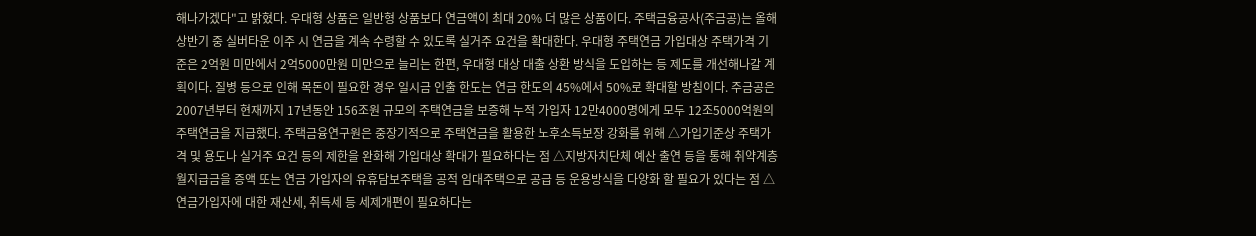해나가겠다"고 밝혔다. 우대형 상품은 일반형 상품보다 연금액이 최대 20% 더 많은 상품이다. 주택금융공사(주금공)는 올해 상반기 중 실버타운 이주 시 연금을 계속 수령할 수 있도록 실거주 요건을 확대한다. 우대형 주택연금 가입대상 주택가격 기준은 2억원 미만에서 2억5000만원 미만으로 늘리는 한편, 우대형 대상 대출 상환 방식을 도입하는 등 제도를 개선해나갈 계획이다. 질병 등으로 인해 목돈이 필요한 경우 일시금 인출 한도는 연금 한도의 45%에서 50%로 확대할 방침이다. 주금공은 2007년부터 현재까지 17년동안 156조원 규모의 주택연금을 보증해 누적 가입자 12만4000명에게 모두 12조5000억원의 주택연금을 지급했다. 주택금융연구원은 중장기적으로 주택연금을 활용한 노후소득보장 강화를 위해 △가입기준상 주택가격 및 용도나 실거주 요건 등의 제한을 완화해 가입대상 확대가 필요하다는 점 △지방자치단체 예산 출연 등을 통해 취약계층 월지급금을 증액 또는 연금 가입자의 유휴담보주택을 공적 임대주택으로 공급 등 운용방식을 다양화 할 필요가 있다는 점 △연금가입자에 대한 재산세, 취득세 등 세제개편이 필요하다는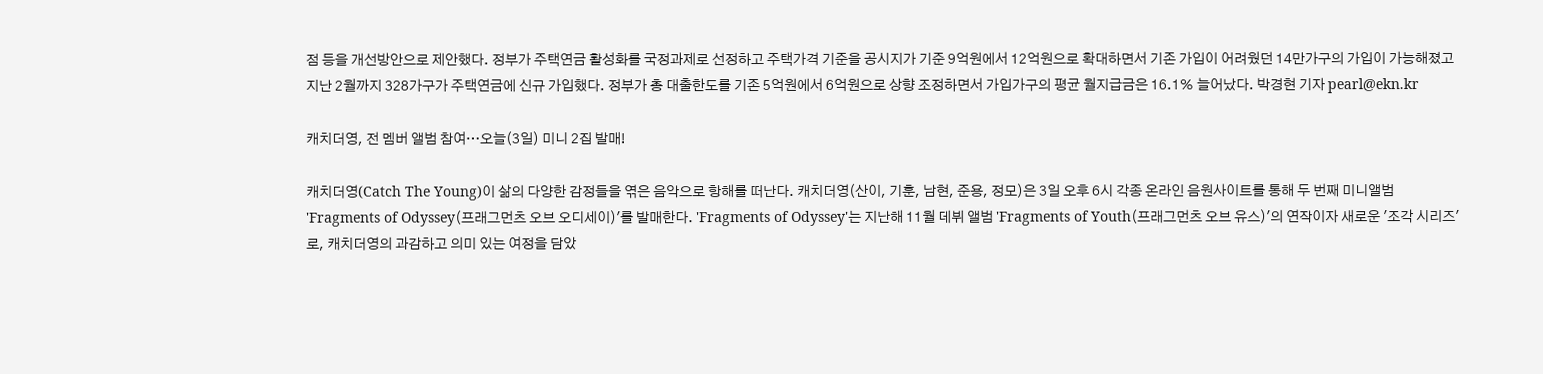점 등을 개선방안으로 제안했다. 정부가 주택연금 활성화를 국정과제로 선정하고 주택가격 기준을 공시지가 기준 9억원에서 12억원으로 확대하면서 기존 가입이 어려웠던 14만가구의 가입이 가능해졌고 지난 2월까지 328가구가 주택연금에 신규 가입했다. 정부가 총 대출한도를 기존 5억원에서 6억원으로 상향 조정하면서 가입가구의 평균 월지급금은 16.1% 늘어났다. 박경현 기자 pearl@ekn.kr

캐치더영, 전 멤버 앨범 참여…오늘(3일) 미니 2집 발매!

캐치더영(Catch The Young)이 삶의 다양한 감정들을 엮은 음악으로 항해를 떠난다. 캐치더영(산이, 기훈, 남현, 준용, 정모)은 3일 오후 6시 각종 온라인 음원사이트를 통해 두 번째 미니앨범 'Fragments of Odyssey(프래그먼츠 오브 오디세이)'를 발매한다. 'Fragments of Odyssey'는 지난해 11월 데뷔 앨범 'Fragments of Youth(프래그먼츠 오브 유스)'의 연작이자 새로운 '조각 시리즈'로, 캐치더영의 과감하고 의미 있는 여정을 담았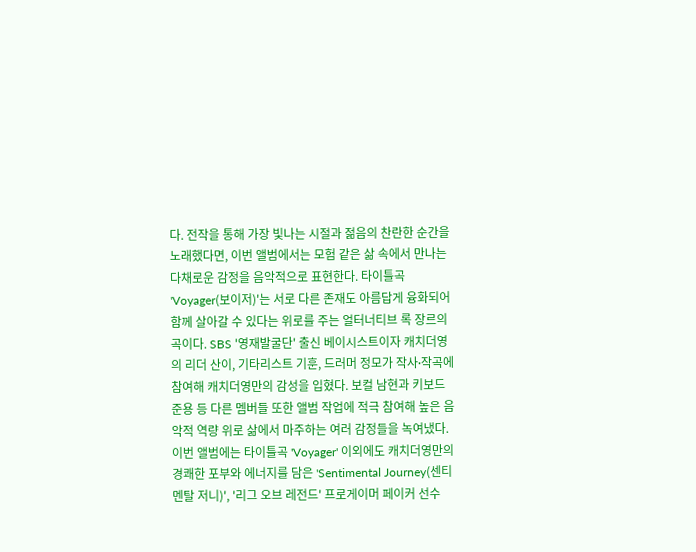다. 전작을 통해 가장 빛나는 시절과 젊음의 찬란한 순간을 노래했다면, 이번 앨범에서는 모험 같은 삶 속에서 만나는 다채로운 감정을 음악적으로 표현한다. 타이틀곡 'Voyager(보이저)'는 서로 다른 존재도 아름답게 융화되어 함께 살아갈 수 있다는 위로를 주는 얼터너티브 록 장르의 곡이다. SBS '영재발굴단' 출신 베이시스트이자 캐치더영의 리더 산이, 기타리스트 기훈, 드러머 정모가 작사∙작곡에 참여해 캐치더영만의 감성을 입혔다. 보컬 남현과 키보드 준용 등 다른 멤버들 또한 앨범 작업에 적극 참여해 높은 음악적 역량 위로 삶에서 마주하는 여러 감정들을 녹여냈다. 이번 앨범에는 타이틀곡 'Voyager' 이외에도 캐치더영만의 경쾌한 포부와 에너지를 담은 'Sentimental Journey(센티멘탈 저니)', '리그 오브 레전드' 프로게이머 페이커 선수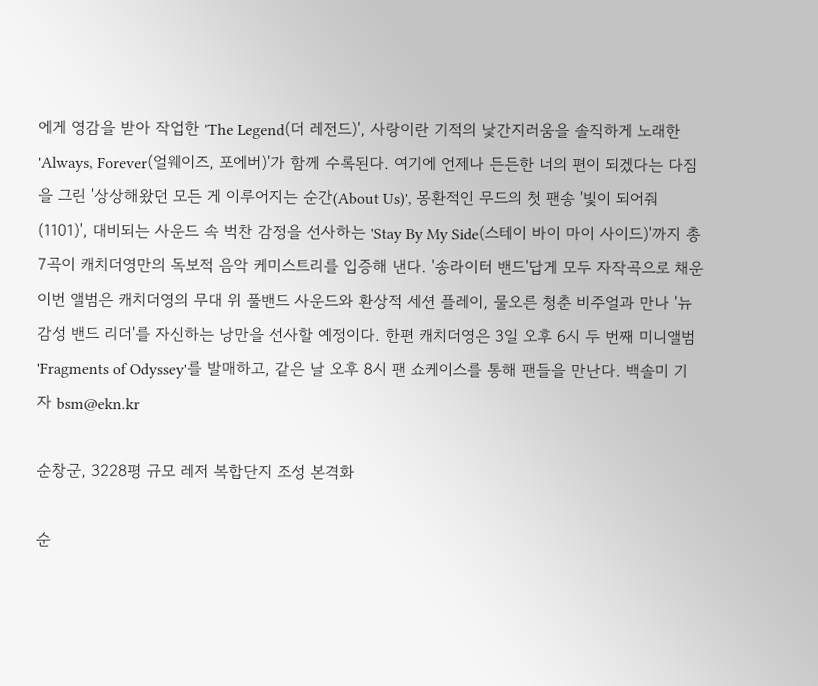에게 영감을 받아 작업한 'The Legend(더 레전드)', 사랑이란 기적의 낯간지러움을 솔직하게 노래한 'Always, Forever(얼웨이즈, 포에버)'가 함께 수록된다. 여기에 언제나 든든한 너의 편이 되겠다는 다짐을 그린 '상상해왔던 모든 게 이루어지는 순간(About Us)', 몽환적인 무드의 첫 팬송 '빛이 되어줘(1101)', 대비되는 사운드 속 벅찬 감정을 선사하는 'Stay By My Side(스테이 바이 마이 사이드)'까지 총 7곡이 캐치더영만의 독보적 음악 케미스트리를 입증해 낸다. '송라이터 밴드'답게 모두 자작곡으로 채운 이번 앨범은 캐치더영의 무대 위 풀밴드 사운드와 환상적 세션 플레이, 물오른 청춘 비주얼과 만나 '뉴감성 밴드 리더'를 자신하는 낭만을 선사할 예정이다. 한편 캐치더영은 3일 오후 6시 두 번째 미니앨범 'Fragments of Odyssey'를 발매하고, 같은 날 오후 8시 팬 쇼케이스를 통해 팬들을 만난다. 백솔미 기자 bsm@ekn.kr

순창군, 3228평 규모 레저 복합단지 조성 본격화

순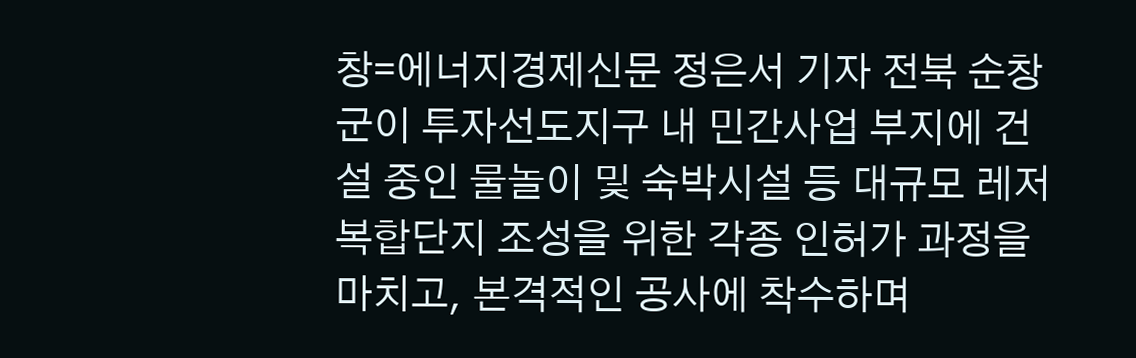창=에너지경제신문 정은서 기자 전북 순창군이 투자선도지구 내 민간사업 부지에 건설 중인 물놀이 및 숙박시설 등 대규모 레저 복합단지 조성을 위한 각종 인허가 과정을 마치고, 본격적인 공사에 착수하며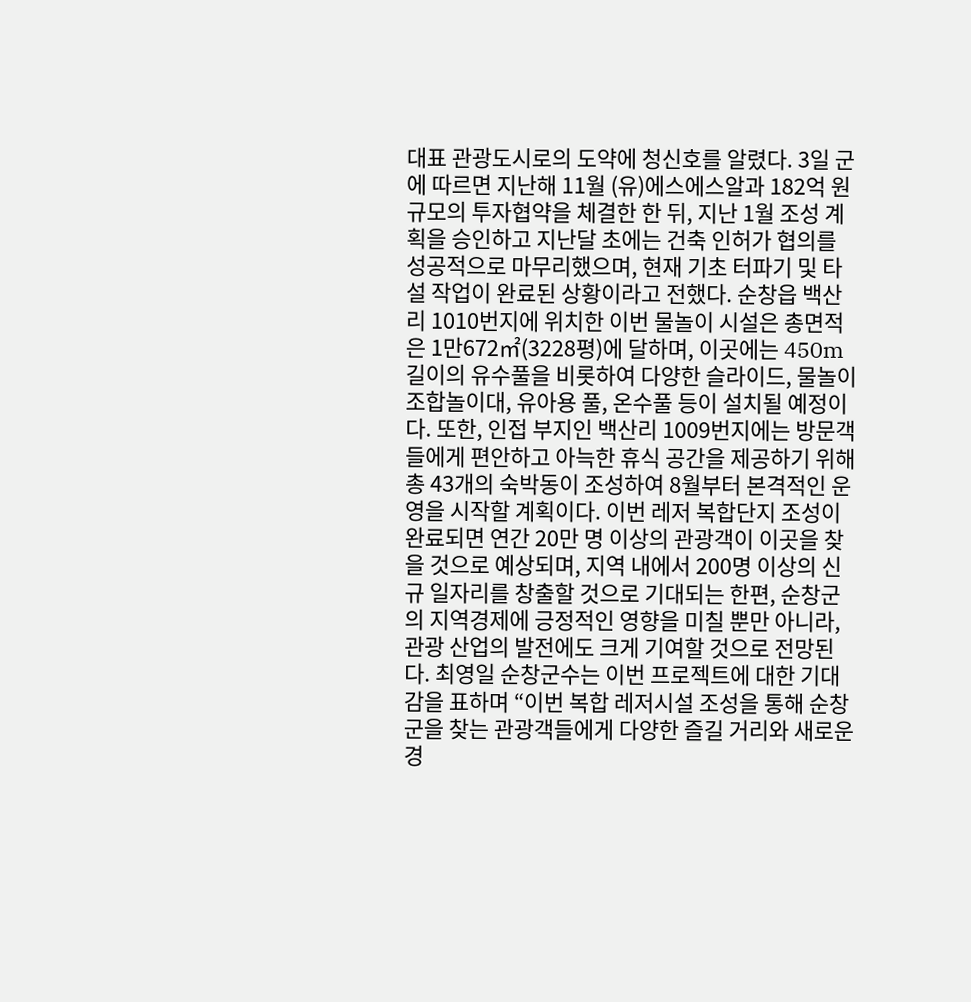대표 관광도시로의 도약에 청신호를 알렸다. 3일 군에 따르면 지난해 11월 (유)에스에스알과 182억 원 규모의 투자협약을 체결한 한 뒤, 지난 1월 조성 계획을 승인하고 지난달 초에는 건축 인허가 협의를 성공적으로 마무리했으며, 현재 기초 터파기 및 타설 작업이 완료된 상황이라고 전했다. 순창읍 백산리 1010번지에 위치한 이번 물놀이 시설은 총면적은 1만672㎡(3228평)에 달하며, 이곳에는 450m 길이의 유수풀을 비롯하여 다양한 슬라이드, 물놀이조합놀이대, 유아용 풀, 온수풀 등이 설치될 예정이다. 또한, 인접 부지인 백산리 1009번지에는 방문객들에게 편안하고 아늑한 휴식 공간을 제공하기 위해 총 43개의 숙박동이 조성하여 8월부터 본격적인 운영을 시작할 계획이다. 이번 레저 복합단지 조성이 완료되면 연간 20만 명 이상의 관광객이 이곳을 찾을 것으로 예상되며, 지역 내에서 200명 이상의 신규 일자리를 창출할 것으로 기대되는 한편, 순창군의 지역경제에 긍정적인 영향을 미칠 뿐만 아니라, 관광 산업의 발전에도 크게 기여할 것으로 전망된다. 최영일 순창군수는 이번 프로젝트에 대한 기대감을 표하며 “이번 복합 레저시설 조성을 통해 순창군을 찾는 관광객들에게 다양한 즐길 거리와 새로운 경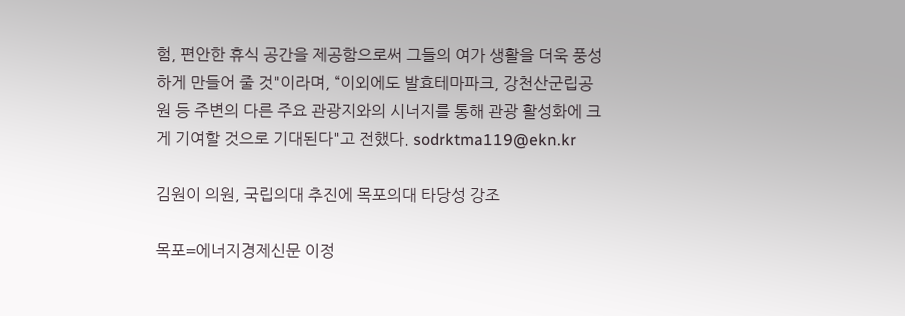험, 편안한 휴식 공간을 제공함으로써 그들의 여가 생활을 더욱 풍성하게 만들어 줄 것"이라며, “이외에도 발효테마파크, 강천산군립공원 등 주변의 다른 주요 관광지와의 시너지를 통해 관광 활성화에 크게 기여할 것으로 기대된다"고 전했다. sodrktma119@ekn.kr

김원이 의원, 국립의대 추진에 목포의대 타당성 강조

목포=에너지경제신문 이정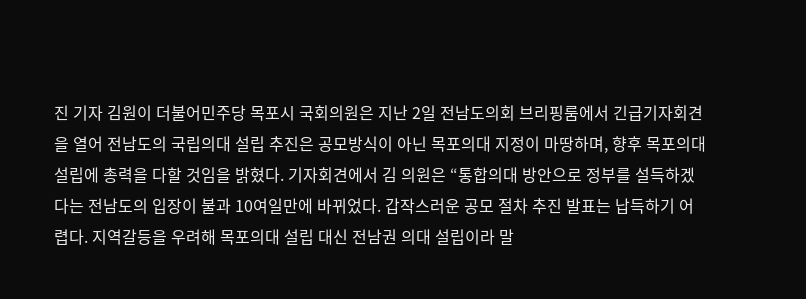진 기자 김원이 더불어민주당 목포시 국회의원은 지난 2일 전남도의회 브리핑룸에서 긴급기자회견을 열어 전남도의 국립의대 설립 추진은 공모방식이 아닌 목포의대 지정이 마땅하며, 향후 목포의대 설립에 총력을 다할 것임을 밝혔다. 기자회견에서 김 의원은 “통합의대 방안으로 정부를 설득하겠다는 전남도의 입장이 불과 10여일만에 바뀌었다. 갑작스러운 공모 절차 추진 발표는 납득하기 어렵다. 지역갈등을 우려해 목포의대 설립 대신 전남권 의대 설립이라 말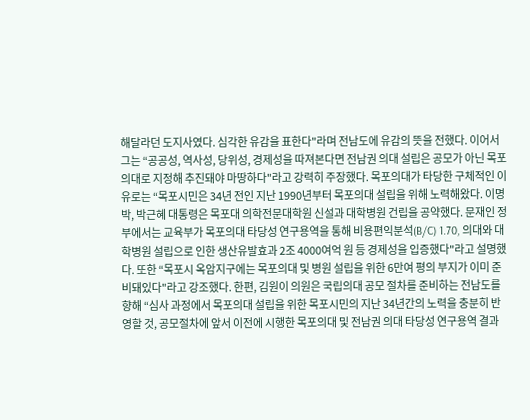해달라던 도지사였다. 심각한 유감을 표한다"라며 전남도에 유감의 뜻을 전했다. 이어서 그는 “공공성, 역사성, 당위성, 경제성을 따져본다면 전남권 의대 설립은 공모가 아닌 목포의대로 지정해 추진돼야 마땅하다"라고 강력히 주장했다. 목포의대가 타당한 구체적인 이유로는 “목포시민은 34년 전인 지난 1990년부터 목포의대 설립을 위해 노력해왔다. 이명박, 박근혜 대통령은 목포대 의학전문대학원 신설과 대학병원 건립을 공약했다. 문재인 정부에서는 교육부가 목포의대 타당성 연구용역을 통해 비용편익분석(B/C) 1.70, 의대와 대학병원 설립으로 인한 생산유발효과 2조 4000여억 원 등 경제성을 입증했다"라고 설명했다. 또한 “목포시 옥암지구에는 목포의대 및 병원 설립을 위한 6만여 평의 부지가 이미 준비돼있다"라고 강조했다. 한편, 김원이 의원은 국립의대 공모 절차를 준비하는 전남도를 향해 “심사 과정에서 목포의대 설립을 위한 목포시민의 지난 34년간의 노력을 충분히 반영할 것, 공모절차에 앞서 이전에 시행한 목포의대 및 전남권 의대 타당성 연구용역 결과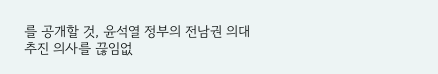를 공개할 것, 윤석열 정부의 전남권 의대 추진 의사를 끊임없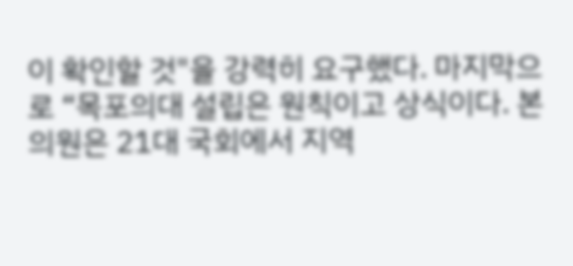이 확인할 것"을 강력히 요구했다. 마지막으로 “목포의대 설립은 원칙이고 상식이다. 본 의원은 21대 국회에서 지역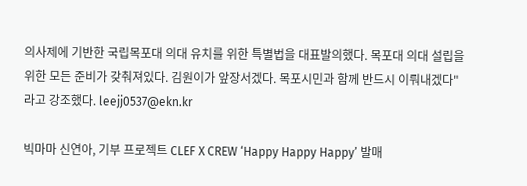의사제에 기반한 국립목포대 의대 유치를 위한 특별법을 대표발의했다. 목포대 의대 설립을 위한 모든 준비가 갖춰져있다. 김원이가 앞장서겠다. 목포시민과 함께 반드시 이뤄내겠다"라고 강조했다. leejj0537@ekn.kr

빅마마 신연아, 기부 프로젝트 CLEF X CREW ‘Happy Happy Happy’ 발매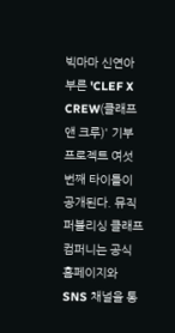빅마마 신연아 부른 'CLEF X CREW(클래프 앤 크루)' 기부 프로젝트 여섯 번째 타이틀이 공개된다. 뮤직 퍼블리싱 클래프 컴퍼니는 공식 홈페이지와 SNS 채널을 통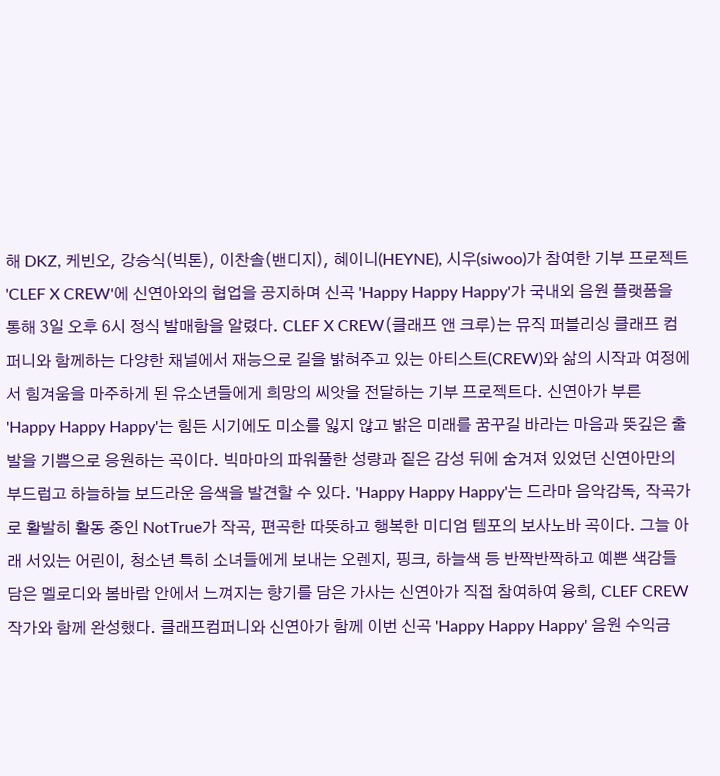해 DKZ, 케빈오, 강승식(빅톤), 이찬솔(밴디지), 혜이니(HEYNE), 시우(siwoo)가 참여한 기부 프로젝트 'CLEF X CREW'에 신연아와의 협업을 공지하며 신곡 'Happy Happy Happy'가 국내외 음원 플랫폼을 통해 3일 오후 6시 정식 발매함을 알렸다. CLEF X CREW(클래프 앤 크루)는 뮤직 퍼블리싱 클래프 컴퍼니와 함께하는 다양한 채널에서 재능으로 길을 밝혀주고 있는 아티스트(CREW)와 삶의 시작과 여정에서 힘겨움을 마주하게 된 유소년들에게 희망의 씨앗을 전달하는 기부 프로젝트다. 신연아가 부른 'Happy Happy Happy'는 힘든 시기에도 미소를 잃지 않고 밝은 미래를 꿈꾸길 바라는 마음과 뜻깊은 출발을 기쁨으로 응원하는 곡이다. 빅마마의 파워풀한 성량과 짙은 감성 뒤에 숨겨져 있었던 신연아만의 부드럽고 하늘하늘 보드라운 음색을 발견할 수 있다. 'Happy Happy Happy'는 드라마 음악감독, 작곡가로 활발히 활동 중인 NotTrue가 작곡, 편곡한 따뜻하고 행복한 미디엄 템포의 보사노바 곡이다. 그늘 아래 서있는 어린이, 청소년 특히 소녀들에게 보내는 오렌지, 핑크, 하늘색 등 반짝반짝하고 예쁜 색감들 담은 멜로디와 봄바람 안에서 느껴지는 향기를 담은 가사는 신연아가 직접 참여하여 융희, CLEF CREW 작가와 함께 완성했다. 클래프컴퍼니와 신연아가 함께 이번 신곡 'Happy Happy Happy' 음원 수익금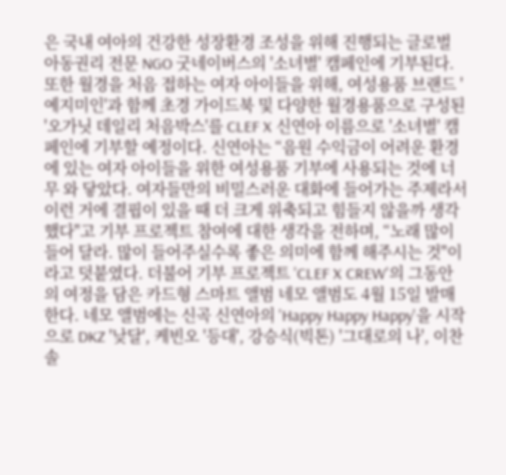은 국내 여아의 건강한 성장환경 조성을 위해 진행되는 글로벌 아동권리 전문 NGO 굿네이버스의 '소녀별' 캠페인에 기부된다. 또한 월경을 처음 접하는 여자 아이들을 위해, 여성용품 브랜드 '예지미인'과 함께 초경 가이드북 및 다양한 월경용품으로 구성된 '오가닛 데일리 처음박스'를 CLEF X 신연아 이름으로 '소녀별' 캠페인에 기부할 예정이다. 신연아는 “음원 수익금이 어려운 환경에 있는 여자 아이들을 위한 여성용품 기부에 사용되는 것에 너무 와 닿았다. 여자들만의 비밀스러운 대화에 들어가는 주제라서 이런 거에 결핍이 있을 때 더 크게 위축되고 힘들지 않을까 생각했다"고 기부 프로젝트 참여에 대한 생각을 전하며, “노래 많이 들어 달라. 많이 들어주실수록 좋은 의미에 함께 해주시는 것"이라고 덧붙였다. 더불어 기부 프로젝트 'CLEF X CREW'의 그동안의 여정을 담은 카드형 스마트 앨범 네모 앨범도 4월 15일 발매한다. 네모 앨범에는 신곡 신연아의 'Happy Happy Happy'을 시작으로 DKZ '낮달', 케빈오 '등대', 강승식(빅톤) '그대로의 나', 이찬솔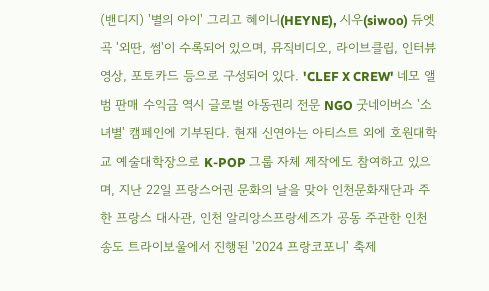(밴디지) '별의 아이' 그리고 혜이니(HEYNE), 시우(siwoo) 듀엣곡 '외딴, 썸'이 수록되어 있으며, 뮤직비디오, 라이브클립, 인터뷰 영상, 포토카드 등으로 구성되어 있다. 'CLEF X CREW' 네모 앨범 판매 수익금 역시 글로벌 아동권리 전문 NGO 굿네이버스 '소녀별' 캠페인에 기부된다. 현재 신연아는 아티스트 외에 호원대학교 예술대학장으로 K-POP 그룹 자체 제작에도 참여하고 있으며, 지난 22일 프랑스어권 문화의 날을 맞아 인천문화재단과 주한 프랑스 대사관, 인천 알리앙스프랑세즈가 공동 주관한 인천 송도 트라이보울에서 진행된 '2024 프랑코포니' 축제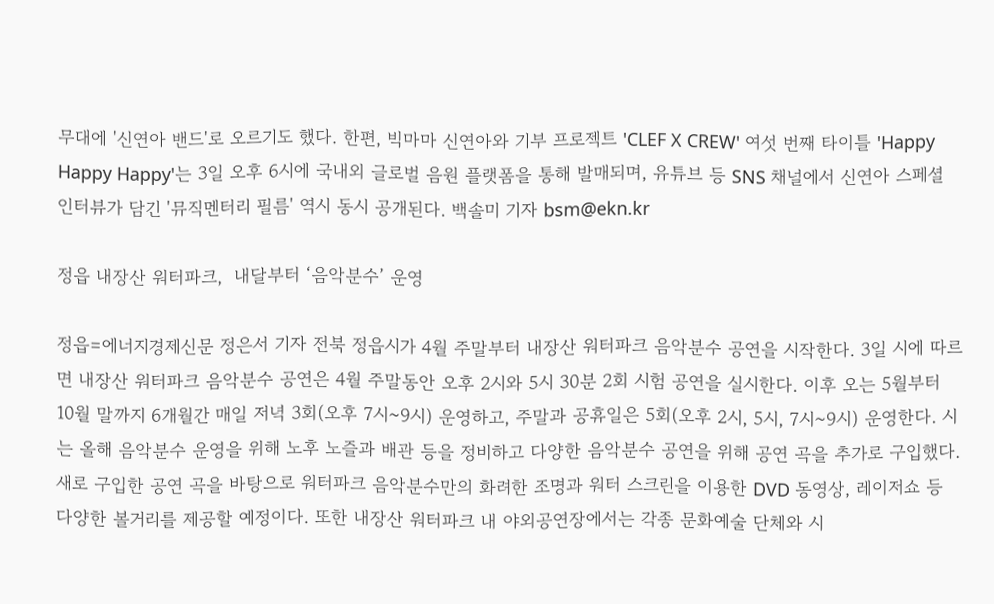무대에 '신연아 밴드'로 오르기도 했다. 한편, 빅마마 신연아와 기부 프로젝트 'CLEF X CREW' 여섯 번째 타이틀 'Happy Happy Happy'는 3일 오후 6시에 국내외 글로벌 음원 플랫폼을 통해 발매되며, 유튜브 등 SNS 채널에서 신연아 스페셜 인터뷰가 담긴 '뮤직멘터리 필름' 역시 동시 공개된다. 백솔미 기자 bsm@ekn.kr

정읍 내장산 워터파크,  내달부터 ‘음악분수’ 운영

정읍=에너지경제신문 정은서 기자 전북 정읍시가 4월 주말부터 내장산 워터파크 음악분수 공연을 시작한다. 3일 시에 따르면 내장산 워터파크 음악분수 공연은 4월 주말동안 오후 2시와 5시 30분 2회 시험 공연을 실시한다. 이후 오는 5월부터 10월 말까지 6개월간 매일 저녁 3회(오후 7시~9시) 운영하고, 주말과 공휴일은 5회(오후 2시, 5시, 7시~9시) 운영한다. 시는 올해 음악분수 운영을 위해 노후 노즐과 배관 등을 정비하고 다양한 음악분수 공연을 위해 공연 곡을 추가로 구입했다. 새로 구입한 공연 곡을 바탕으로 워터파크 음악분수만의 화려한 조명과 워터 스크린을 이용한 DVD 동영상, 레이저쇼 등 다양한 볼거리를 제공할 예정이다. 또한 내장산 워터파크 내 야외공연장에서는 각종 문화예술 단체와 시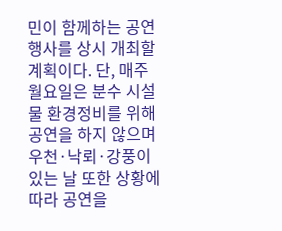민이 함께하는 공연행사를 상시 개최할 계획이다. 단, 매주 월요일은 분수 시설물 환경정비를 위해 공연을 하지 않으며 우천·낙뢰·강풍이 있는 날 또한 상황에 따라 공연을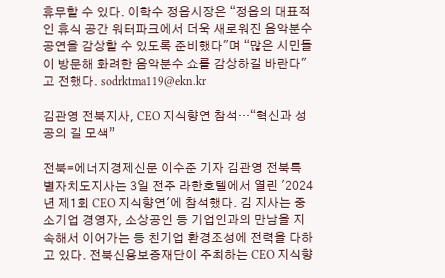휴무할 수 있다. 이학수 정읍시장은 “정읍의 대표적인 휴식 공간 워터파크에서 더욱 새로워진 음악분수 공연을 감상할 수 있도록 준비했다"며 “많은 시민들이 방문해 화려한 음악분수 쇼를 감상하길 바란다"고 전했다. sodrktma119@ekn.kr

김관영 전북지사, CEO 지식향연 참석…“혁신과 성공의 길 모색”

전북=에너지경제신문 이수준 기자 김관영 전북특별자치도지사는 3일 전주 라한호텔에서 열린 '2024년 제1회 CEO 지식향연'에 참석했다. 김 지사는 중소기업 경영자, 소상공인 등 기업인과의 만남을 지속해서 이어가는 등 친기업 환경조성에 전력을 다하고 있다. 전북신용보증재단이 주최하는 CEO 지식향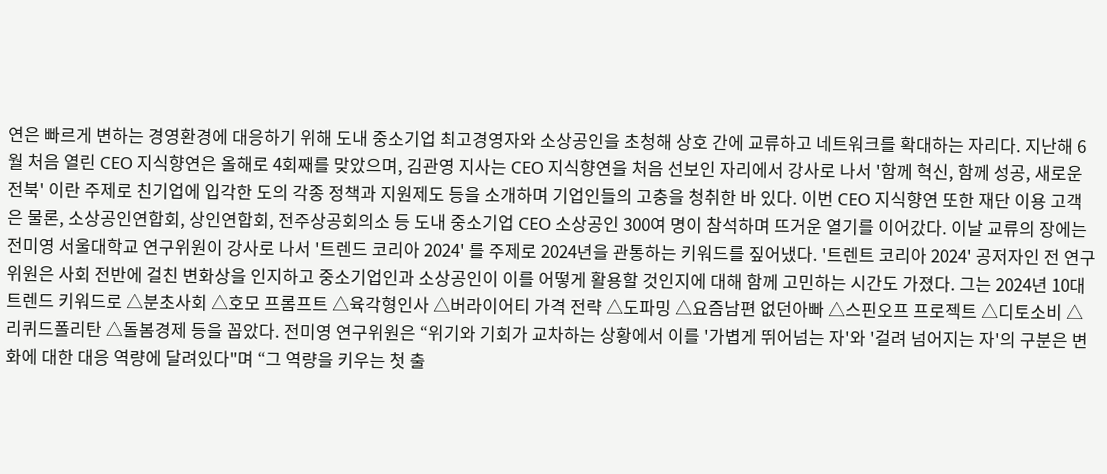연은 빠르게 변하는 경영환경에 대응하기 위해 도내 중소기업 최고경영자와 소상공인을 초청해 상호 간에 교류하고 네트워크를 확대하는 자리다. 지난해 6월 처음 열린 CEO 지식향연은 올해로 4회째를 맞았으며, 김관영 지사는 CEO 지식향연을 처음 선보인 자리에서 강사로 나서 '함께 혁신, 함께 성공, 새로운 전북' 이란 주제로 친기업에 입각한 도의 각종 정책과 지원제도 등을 소개하며 기업인들의 고충을 청취한 바 있다. 이번 CEO 지식향연 또한 재단 이용 고객은 물론, 소상공인연합회, 상인연합회, 전주상공회의소 등 도내 중소기업 CEO 소상공인 300여 명이 참석하며 뜨거운 열기를 이어갔다. 이날 교류의 장에는 전미영 서울대학교 연구위원이 강사로 나서 '트렌드 코리아 2024' 를 주제로 2024년을 관통하는 키워드를 짚어냈다. '트렌트 코리아 2024' 공저자인 전 연구위원은 사회 전반에 걸친 변화상을 인지하고 중소기업인과 소상공인이 이를 어떻게 활용할 것인지에 대해 함께 고민하는 시간도 가졌다. 그는 2024년 10대 트렌드 키워드로 △분초사회 △호모 프롬프트 △육각형인사 △버라이어티 가격 전략 △도파밍 △요즘남편 없던아빠 △스핀오프 프로젝트 △디토소비 △리퀴드폴리탄 △돌봄경제 등을 꼽았다. 전미영 연구위원은 “위기와 기회가 교차하는 상황에서 이를 '가볍게 뛰어넘는 자'와 '걸려 넘어지는 자'의 구분은 변화에 대한 대응 역량에 달려있다"며 “그 역량을 키우는 첫 출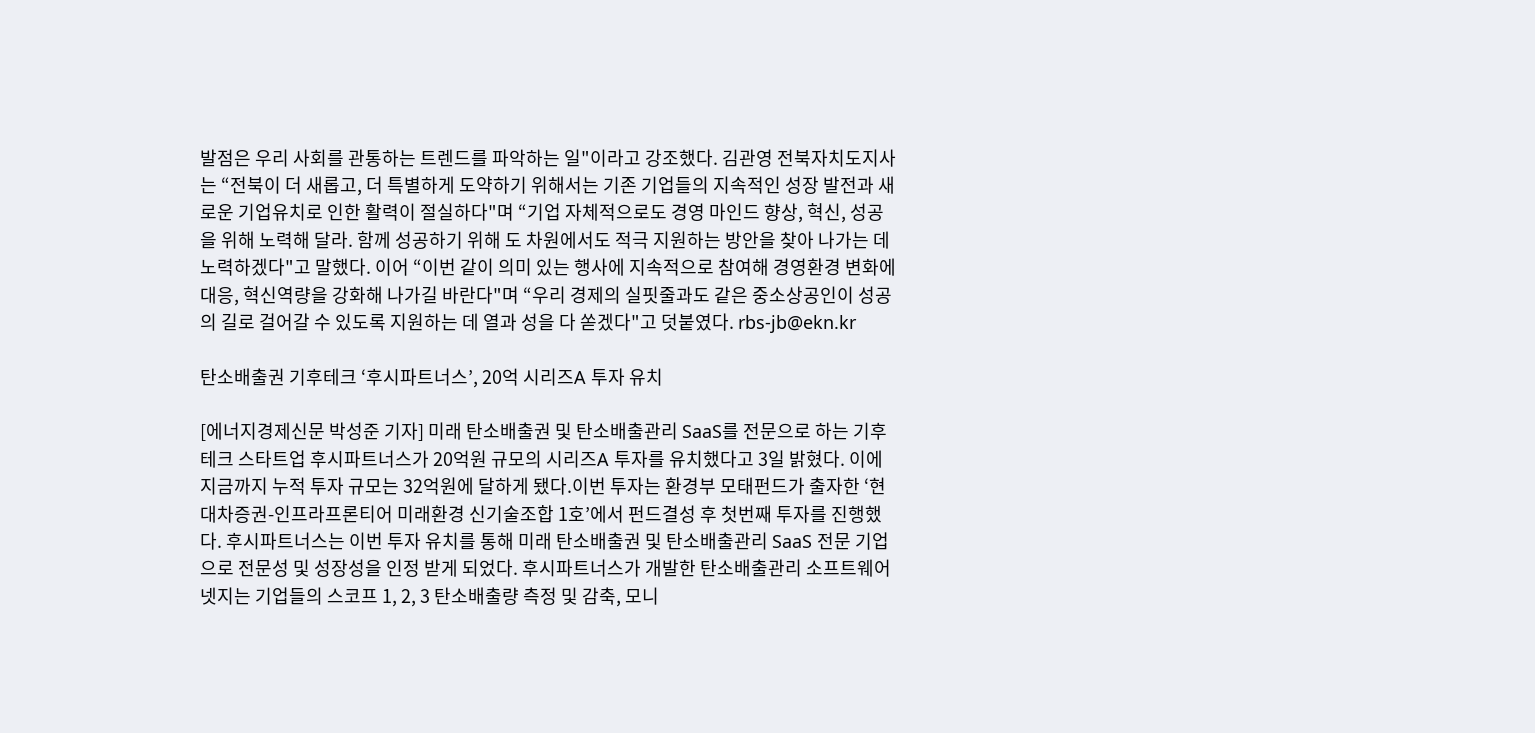발점은 우리 사회를 관통하는 트렌드를 파악하는 일"이라고 강조했다. 김관영 전북자치도지사는 “전북이 더 새롭고, 더 특별하게 도약하기 위해서는 기존 기업들의 지속적인 성장 발전과 새로운 기업유치로 인한 활력이 절실하다"며 “기업 자체적으로도 경영 마인드 향상, 혁신, 성공을 위해 노력해 달라. 함께 성공하기 위해 도 차원에서도 적극 지원하는 방안을 찾아 나가는 데 노력하겠다"고 말했다. 이어 “이번 같이 의미 있는 행사에 지속적으로 참여해 경영환경 변화에 대응, 혁신역량을 강화해 나가길 바란다"며 “우리 경제의 실핏줄과도 같은 중소상공인이 성공의 길로 걸어갈 수 있도록 지원하는 데 열과 성을 다 쏟겠다"고 덧붙였다. rbs-jb@ekn.kr

탄소배출권 기후테크 ‘후시파트너스’, 20억 시리즈A 투자 유치

[에너지경제신문 박성준 기자] 미래 탄소배출권 및 탄소배출관리 SaaS를 전문으로 하는 기후테크 스타트업 후시파트너스가 20억원 규모의 시리즈A 투자를 유치했다고 3일 밝혔다. 이에 지금까지 누적 투자 규모는 32억원에 달하게 됐다.이번 투자는 환경부 모태펀드가 출자한 ‘현대차증권-인프라프론티어 미래환경 신기술조합 1호’에서 펀드결성 후 첫번째 투자를 진행했다. 후시파트너스는 이번 투자 유치를 통해 미래 탄소배출권 및 탄소배출관리 SaaS 전문 기업으로 전문성 및 성장성을 인정 받게 되었다. 후시파트너스가 개발한 탄소배출관리 소프트웨어 넷지는 기업들의 스코프 1, 2, 3 탄소배출량 측정 및 감축, 모니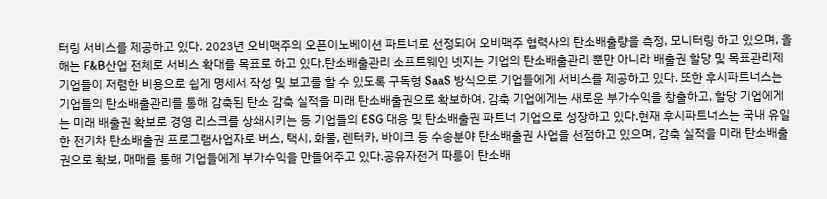터링 서비스를 제공하고 있다. 2023년 오비맥주의 오픈이노베이션 파트너로 선정되어 오비맥주 협력사의 탄소배출량을 측정, 모니터링 하고 있으며, 올해는 F&B산업 전체로 서비스 확대를 목표로 하고 있다.탄소배출관리 소프트웨인 넷지는 기업의 탄소배출관리 뿐만 아니라 배출권 할당 및 목표관리제 기업들이 저렴한 비용으로 쉽게 명세서 작성 및 보고를 할 수 있도록 구독형 SaaS 방식으로 기업들에게 서비스를 제공하고 있다. 또한 후시파트너스는 기업들의 탄소배출관리를 통해 감축된 탄소 감축 실적을 미래 탄소배출권으로 확보하여. 감축 기업에게는 새로운 부가수익을 창출하고, 할당 기업에게는 미래 배출권 확보로 경영 리스크를 상쇄시키는 등 기업들의 ESG 대응 및 탄소배출권 파트너 기업으로 성장하고 있다.현재 후시파트너스는 국내 유일한 전기차 탄소배출권 프로그램사업자로 버스, 택시, 화물, 렌터카, 바이크 등 수송분야 탄소배출권 사업을 선점하고 있으며, 감축 실적을 미래 탄소배출권으로 확보, 매매를 통해 기업들에게 부가수익을 만들어주고 있다.공유자전거 따릉이 탄소배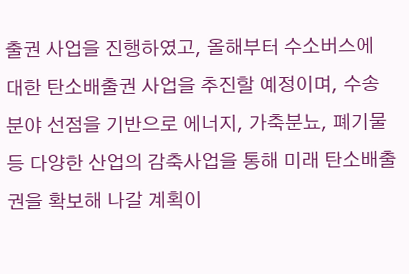출권 사업을 진행하였고, 올해부터 수소버스에 대한 탄소배출권 사업을 추진할 예정이며, 수송분야 선점을 기반으로 에너지, 가축분뇨, 폐기물 등 다양한 산업의 감축사업을 통해 미래 탄소배출권을 확보해 나갈 계획이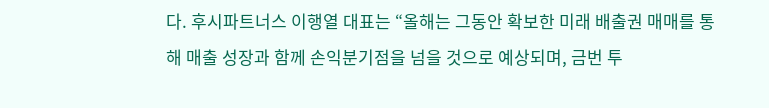다. 후시파트너스 이행열 대표는 “올해는 그동안 확보한 미래 배출권 매매를 통해 매출 성장과 함께 손익분기점을 넘을 것으로 예상되며, 금번 투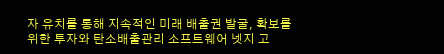자 유치를 통해 지속적인 미래 배출권 발굴, 확보를 위한 투자와 탄소배출관리 소프트웨어 넷지 고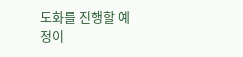도화를 진행할 예정이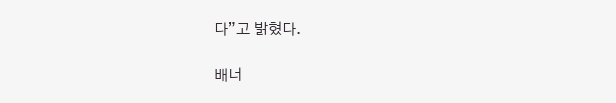다”고 밝혔다.

배너